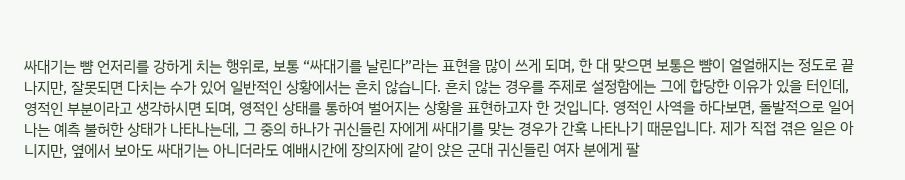싸대기는 뺨 언저리를 강하게 치는 행위로, 보통 “싸대기를 날린다”라는 표현을 많이 쓰게 되며, 한 대 맞으면 보통은 뺨이 얼얼해지는 정도로 끝나지만, 잘못되면 다치는 수가 있어 일반적인 상황에서는 흔치 않습니다. 흔치 않는 경우를 주제로 설정함에는 그에 합당한 이유가 있을 터인데, 영적인 부분이라고 생각하시면 되며, 영적인 상태를 통하여 벌어지는 상황을 표현하고자 한 것입니다. 영적인 사역을 하다보면, 돌발적으로 일어나는 예측 불허한 상태가 나타나는데, 그 중의 하나가 귀신들린 자에게 싸대기를 맞는 경우가 간혹 나타나기 때문입니다. 제가 직접 겪은 일은 아니지만, 옆에서 보아도 싸대기는 아니더라도 예배시간에 장의자에 같이 앉은 군대 귀신들린 여자 분에게 팔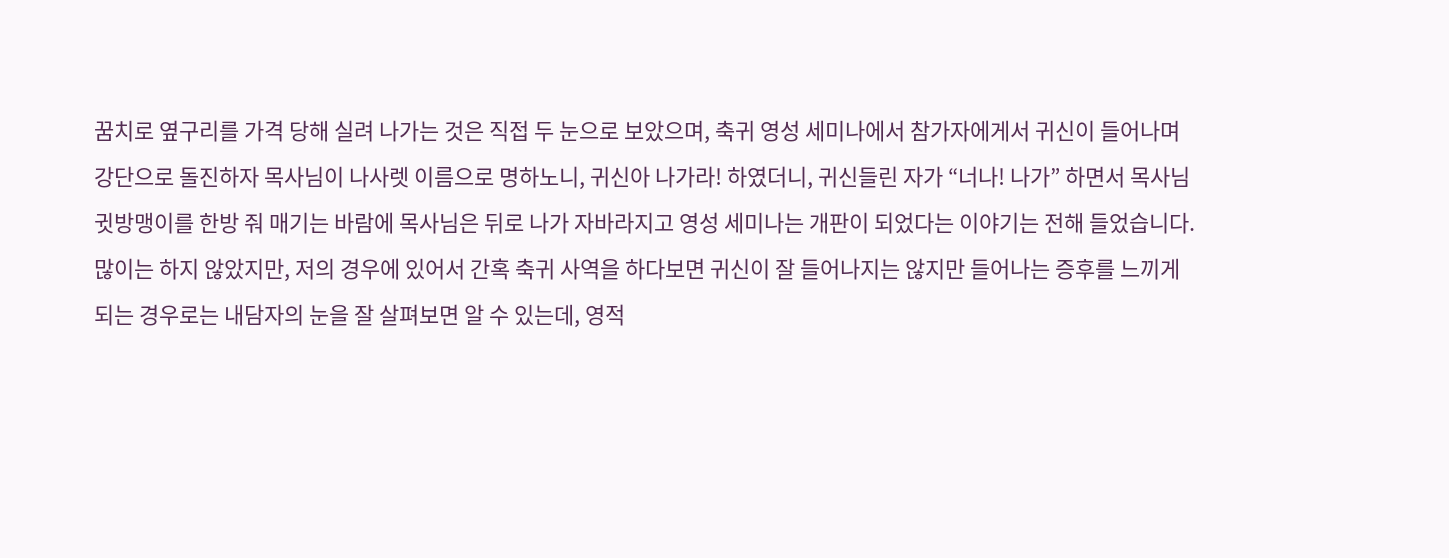꿈치로 옆구리를 가격 당해 실려 나가는 것은 직접 두 눈으로 보았으며, 축귀 영성 세미나에서 참가자에게서 귀신이 들어나며 강단으로 돌진하자 목사님이 나사렛 이름으로 명하노니, 귀신아 나가라! 하였더니, 귀신들린 자가 “너나! 나가” 하면서 목사님 귓방맹이를 한방 줘 매기는 바람에 목사님은 뒤로 나가 자바라지고 영성 세미나는 개판이 되었다는 이야기는 전해 들었습니다.
많이는 하지 않았지만, 저의 경우에 있어서 간혹 축귀 사역을 하다보면 귀신이 잘 들어나지는 않지만 들어나는 증후를 느끼게 되는 경우로는 내담자의 눈을 잘 살펴보면 알 수 있는데, 영적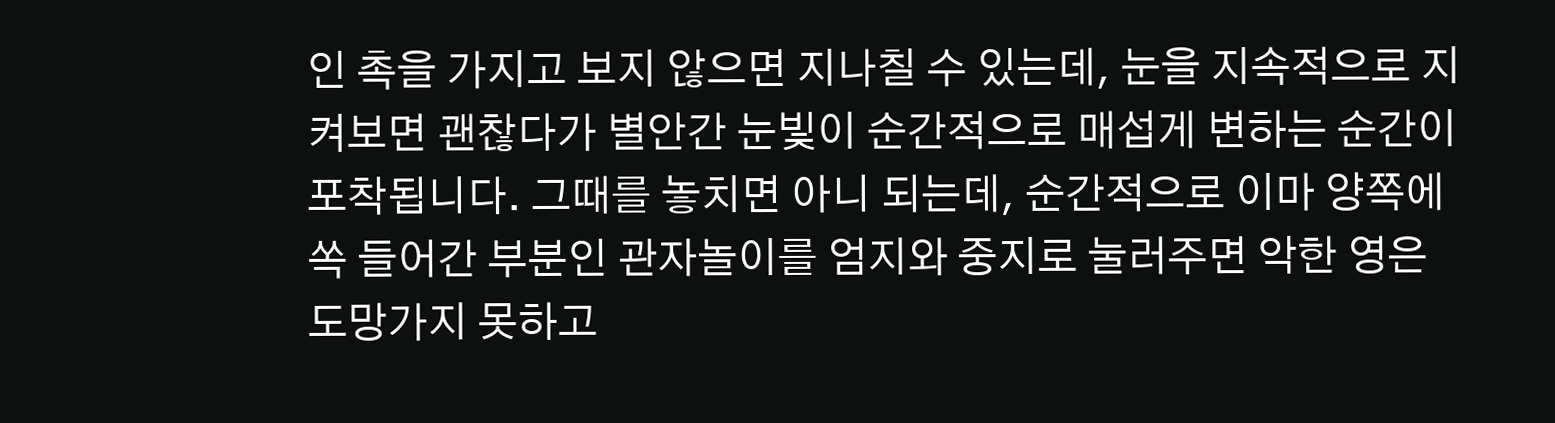인 촉을 가지고 보지 않으면 지나칠 수 있는데, 눈을 지속적으로 지켜보면 괜찮다가 별안간 눈빛이 순간적으로 매섭게 변하는 순간이 포착됩니다. 그때를 놓치면 아니 되는데, 순간적으로 이마 양쪽에 쏙 들어간 부분인 관자놀이를 엄지와 중지로 눌러주면 악한 영은 도망가지 못하고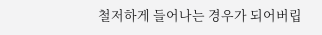철저하게 들어나는 경우가 되어버립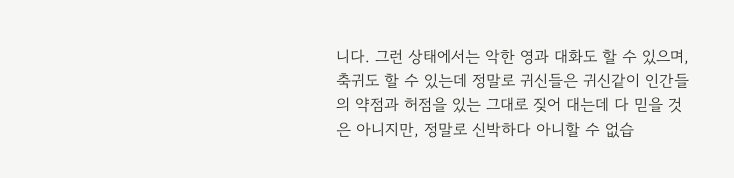니다. 그런 상태에서는 악한 영과 대화도 할 수 있으며, 축귀도 할 수 있는데 정말로 귀신들은 귀신같이 인간들의 약점과 허점을 있는 그대로 짖어 대는데 다 믿을 것은 아니지만, 정말로 신박하다 아니할 수 없습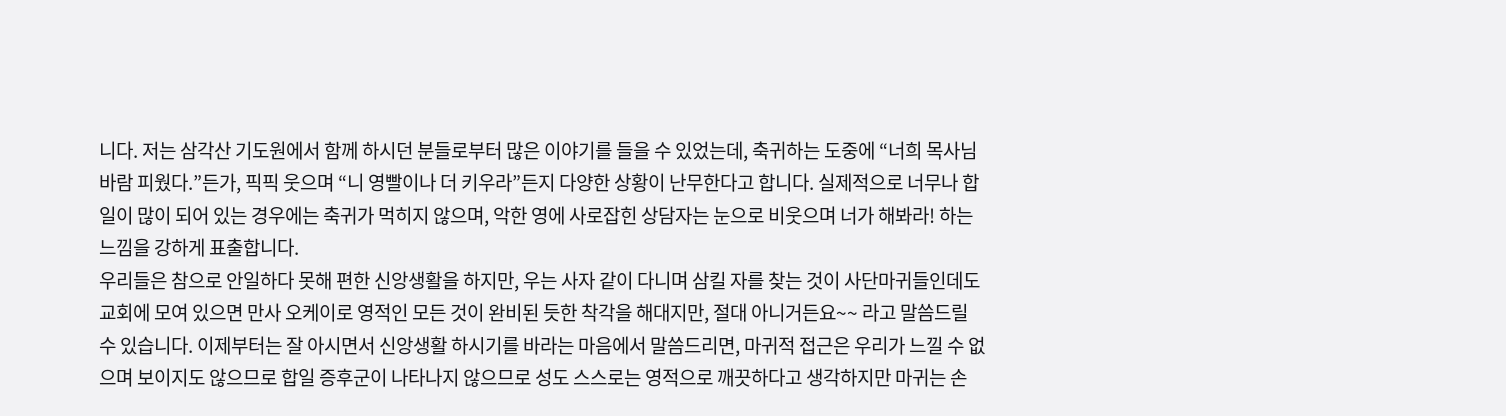니다. 저는 삼각산 기도원에서 함께 하시던 분들로부터 많은 이야기를 들을 수 있었는데, 축귀하는 도중에 “너희 목사님 바람 피웠다.”든가, 픽픽 웃으며 “니 영빨이나 더 키우라”든지 다양한 상황이 난무한다고 합니다. 실제적으로 너무나 합일이 많이 되어 있는 경우에는 축귀가 먹히지 않으며, 악한 영에 사로잡힌 상담자는 눈으로 비웃으며 너가 해봐라! 하는 느낌을 강하게 표출합니다.
우리들은 참으로 안일하다 못해 편한 신앙생활을 하지만, 우는 사자 같이 다니며 삼킬 자를 찾는 것이 사단마귀들인데도 교회에 모여 있으면 만사 오케이로 영적인 모든 것이 완비된 듯한 착각을 해대지만, 절대 아니거든요~~ 라고 말씀드릴 수 있습니다. 이제부터는 잘 아시면서 신앙생활 하시기를 바라는 마음에서 말씀드리면, 마귀적 접근은 우리가 느낄 수 없으며 보이지도 않으므로 합일 증후군이 나타나지 않으므로 성도 스스로는 영적으로 깨끗하다고 생각하지만 마귀는 손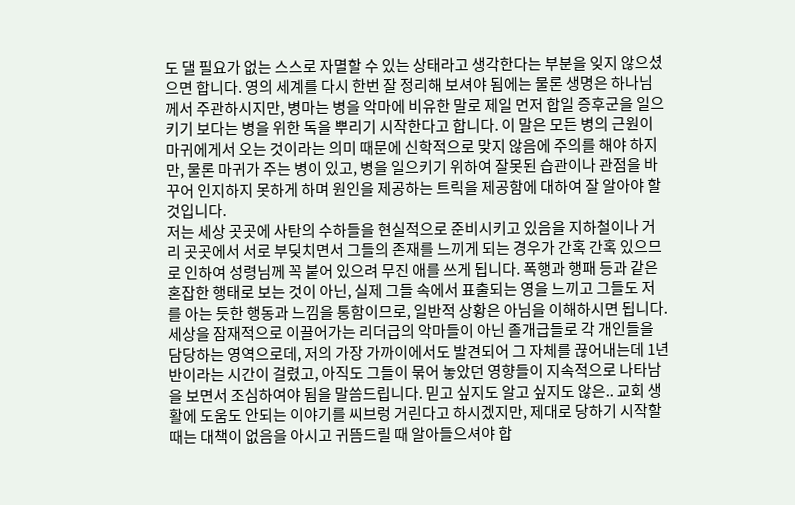도 댈 필요가 없는 스스로 자멸할 수 있는 상태라고 생각한다는 부분을 잊지 않으셨으면 합니다. 영의 세계를 다시 한번 잘 정리해 보셔야 됨에는 물론 생명은 하나님께서 주관하시지만, 병마는 병을 악마에 비유한 말로 제일 먼저 합일 증후군을 일으키기 보다는 병을 위한 독을 뿌리기 시작한다고 합니다. 이 말은 모든 병의 근원이 마귀에게서 오는 것이라는 의미 때문에 신학적으로 맞지 않음에 주의를 해야 하지만, 물론 마귀가 주는 병이 있고, 병을 일으키기 위하여 잘못된 습관이나 관점을 바꾸어 인지하지 못하게 하며 원인을 제공하는 트릭을 제공함에 대하여 잘 알아야 할 것입니다.
저는 세상 곳곳에 사탄의 수하들을 현실적으로 준비시키고 있음을 지하철이나 거리 곳곳에서 서로 부딪치면서 그들의 존재를 느끼게 되는 경우가 간혹 간혹 있으므로 인하여 성령님께 꼭 붙어 있으려 무진 애를 쓰게 됩니다. 폭행과 행패 등과 같은 혼잡한 행태로 보는 것이 아닌, 실제 그들 속에서 표출되는 영을 느끼고 그들도 저를 아는 듯한 행동과 느낌을 통함이므로, 일반적 상황은 아님을 이해하시면 됩니다. 세상을 잠재적으로 이끌어가는 리더급의 악마들이 아닌 졸개급들로 각 개인들을 담당하는 영역으로데, 저의 가장 가까이에서도 발견되어 그 자체를 끊어내는데 1년 반이라는 시간이 걸렸고, 아직도 그들이 묶어 놓았던 영향들이 지속적으로 나타남을 보면서 조심하여야 됨을 말씀드립니다. 믿고 싶지도 알고 싶지도 않은.. 교회 생활에 도움도 안되는 이야기를 씨브렁 거린다고 하시겠지만, 제대로 당하기 시작할 때는 대책이 없음을 아시고 귀뜸드릴 때 알아들으셔야 합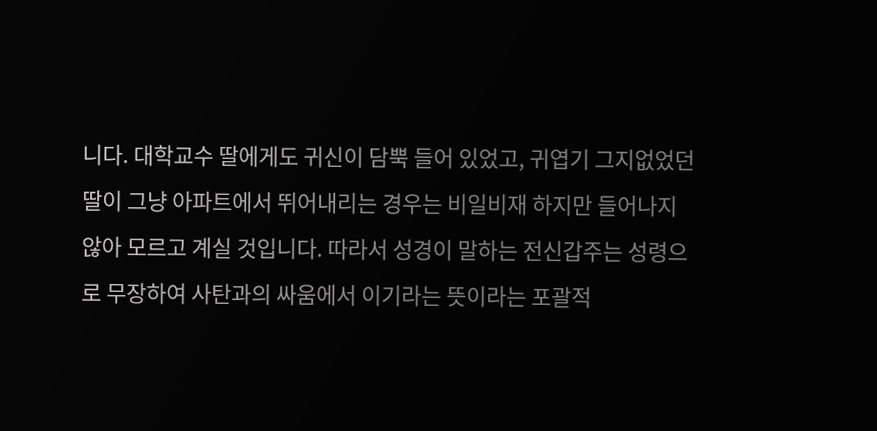니다. 대학교수 딸에게도 귀신이 담뿍 들어 있었고, 귀엽기 그지없었던 딸이 그냥 아파트에서 뛰어내리는 경우는 비일비재 하지만 들어나지 않아 모르고 계실 것입니다. 따라서 성경이 말하는 전신갑주는 성령으로 무장하여 사탄과의 싸움에서 이기라는 뜻이라는 포괄적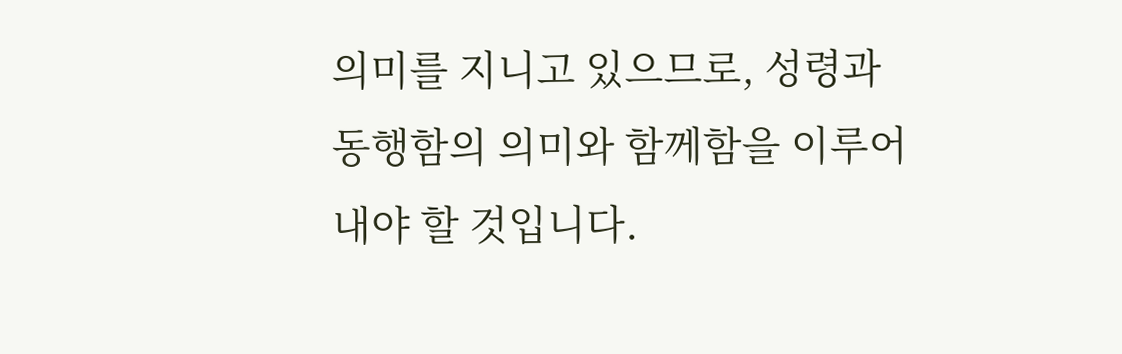의미를 지니고 있으므로, 성령과 동행함의 의미와 함께함을 이루어내야 할 것입니다.